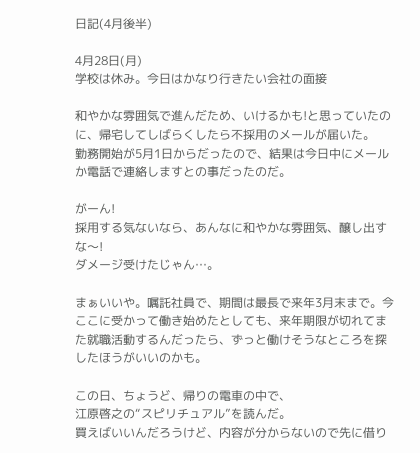日記(4月後半)

4月28日(月)
学校は休み。今日はかなり行きたい会社の面接

和やかな雰囲気で進んだため、いけるかも!と思っていたのに、帰宅してしばらくしたら不採用のメールが届いた。
勤務開始が5月1日からだったので、結果は今日中にメールか電話で連絡しますとの事だったのだ。

がーん!
採用する気ないなら、あんなに和やかな雰囲気、醸し出すな〜!
ダメージ受けたじゃん…。

まぁいいや。嘱託社員で、期間は最長で来年3月末まで。今ここに受かって働き始めたとしても、来年期限が切れてまた就職活動するんだったら、ずっと働けそうなところを探したほうがいいのかも。

この日、ちょうど、帰りの電車の中で、
江原啓之の“スピリチュアル”を読んだ。
買えばいいんだろうけど、内容が分からないので先に借り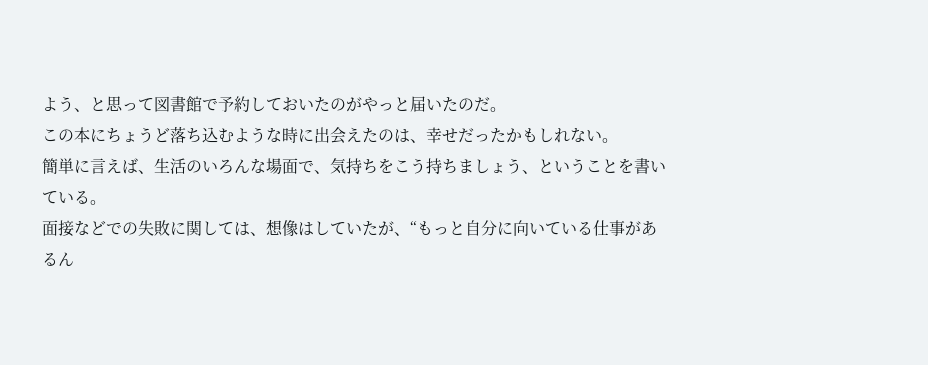よう、と思って図書館で予約しておいたのがやっと届いたのだ。
この本にちょうど落ち込むような時に出会えたのは、幸せだったかもしれない。
簡単に言えば、生活のいろんな場面で、気持ちをこう持ちましょう、ということを書いている。
面接などでの失敗に関しては、想像はしていたが、“もっと自分に向いている仕事があるん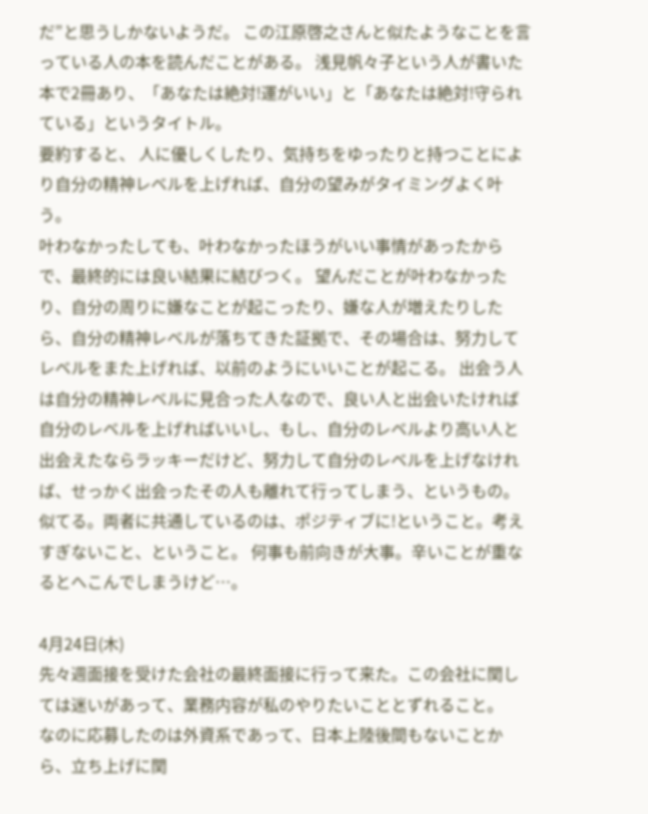だ”と思うしかないようだ。 この江原啓之さんと似たようなことを言っている人の本を読んだことがある。 浅見帆々子という人が書いた本で2冊あり、「あなたは絶対!運がいい」と「あなたは絶対!守られている」というタイトル。
要約すると、 人に優しくしたり、気持ちをゆったりと持つことにより自分の精神レベルを上げれば、自分の望みがタイミングよく叶う。
叶わなかったしても、叶わなかったほうがいい事情があったからで、最終的には良い結果に結びつく。 望んだことが叶わなかったり、自分の周りに嫌なことが起こったり、嫌な人が増えたりしたら、自分の精神レベルが落ちてきた証拠で、その場合は、努力してレベルをまた上げれば、以前のようにいいことが起こる。 出会う人は自分の精神レベルに見合った人なので、良い人と出会いたければ自分のレベルを上げればいいし、もし、自分のレベルより高い人と出会えたならラッキーだけど、努力して自分のレベルを上げなければ、せっかく出会ったその人も離れて行ってしまう、というもの。
似てる。両者に共通しているのは、ポジティブに!ということ。考えすぎないこと、ということ。 何事も前向きが大事。辛いことが重なるとへこんでしまうけど…。

4月24日(木)
先々週面接を受けた会社の最終面接に行って来た。この会社に関しては迷いがあって、業務内容が私のやりたいこととずれること。
なのに応募したのは外資系であって、日本上陸後間もないことから、立ち上げに関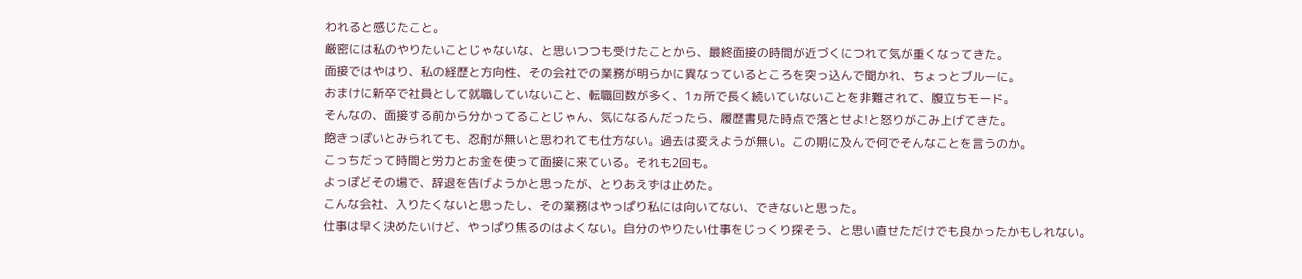われると感じたこと。
厳密には私のやりたいことじゃないな、と思いつつも受けたことから、最終面接の時間が近づくにつれて気が重くなってきた。
面接ではやはり、私の経歴と方向性、その会社での業務が明らかに異なっているところを突っ込んで聞かれ、ちょっとブルーに。
おまけに新卒で社員として就職していないこと、転職回数が多く、1ヵ所で長く続いていないことを非難されて、腹立ちモード。
そんなの、面接する前から分かってることじゃん、気になるんだったら、履歴書見た時点で落とせよ!と怒りがこみ上げてきた。
飽きっぽいとみられても、忍耐が無いと思われても仕方ない。過去は変えようが無い。この期に及んで何でそんなことを言うのか。
こっちだって時間と労力とお金を使って面接に来ている。それも2回も。
よっぽどその場で、辞退を告げようかと思ったが、とりあえずは止めた。
こんな会社、入りたくないと思ったし、その業務はやっぱり私には向いてない、できないと思った。
仕事は早く決めたいけど、やっぱり焦るのはよくない。自分のやりたい仕事をじっくり探そう、と思い直せただけでも良かったかもしれない。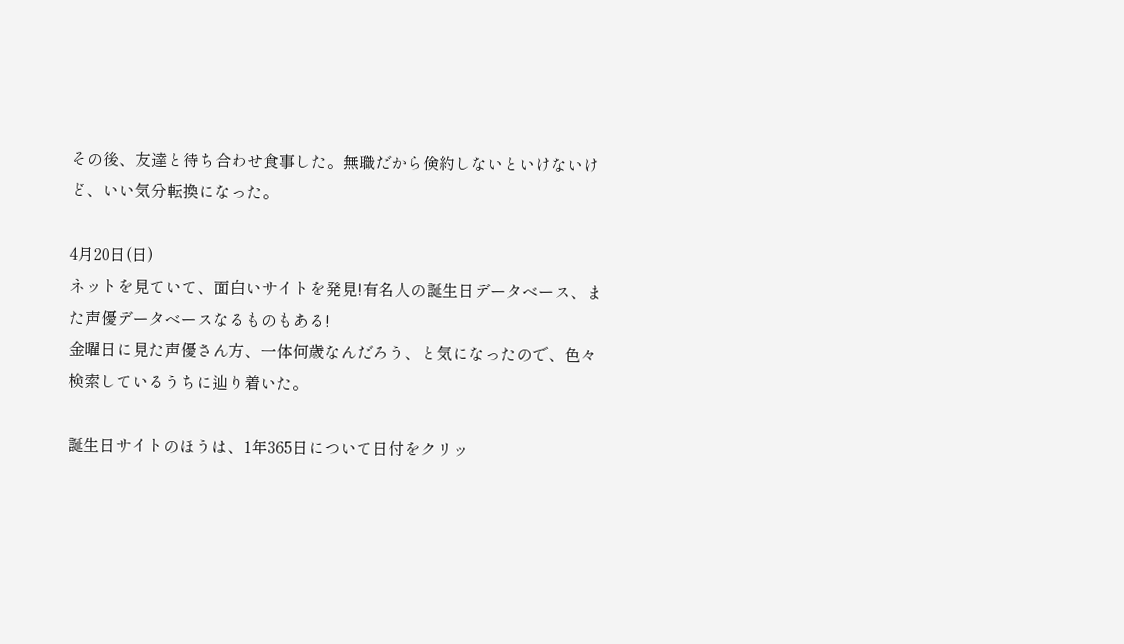その後、友達と待ち合わせ食事した。無職だから倹約しないといけないけど、いい気分転換になった。

4月20日(日)
ネットを見ていて、面白いサイトを発見!有名人の誕生日データベース、また声優データベースなるものもある!
金曜日に見た声優さん方、一体何歳なんだろう、と気になったので、色々検索しているうちに辿り着いた。

誕生日サイトのほうは、1年365日について日付をクリッ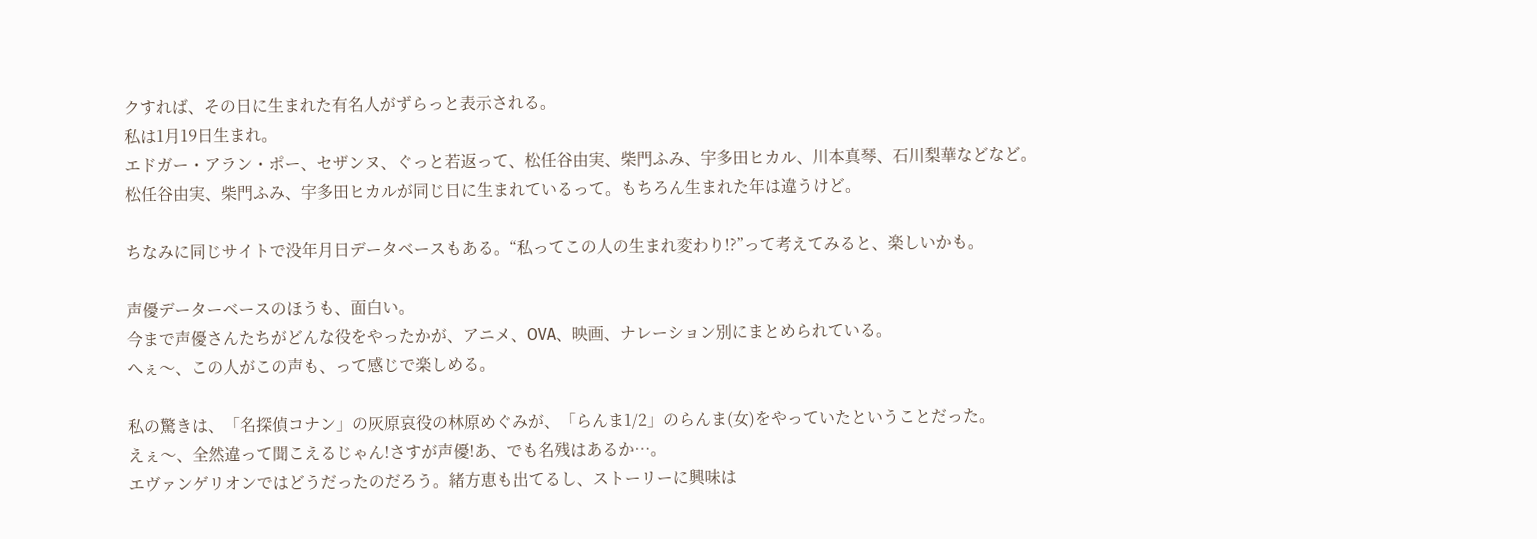クすれば、その日に生まれた有名人がずらっと表示される。
私は1月19日生まれ。
エドガー・アラン・ポー、セザンヌ、ぐっと若返って、松任谷由実、柴門ふみ、宇多田ヒカル、川本真琴、石川梨華などなど。
松任谷由実、柴門ふみ、宇多田ヒカルが同じ日に生まれているって。もちろん生まれた年は違うけど。

ちなみに同じサイトで没年月日データベースもある。“私ってこの人の生まれ変わり!?”って考えてみると、楽しいかも。

声優データーベースのほうも、面白い。
今まで声優さんたちがどんな役をやったかが、アニメ、OVA、映画、ナレーション別にまとめられている。
へぇ〜、この人がこの声も、って感じで楽しめる。

私の驚きは、「名探偵コナン」の灰原哀役の林原めぐみが、「らんま1/2」のらんま(女)をやっていたということだった。
えぇ〜、全然違って聞こえるじゃん!さすが声優!あ、でも名残はあるか…。
エヴァンゲリオンではどうだったのだろう。緒方恵も出てるし、ストーリーに興味は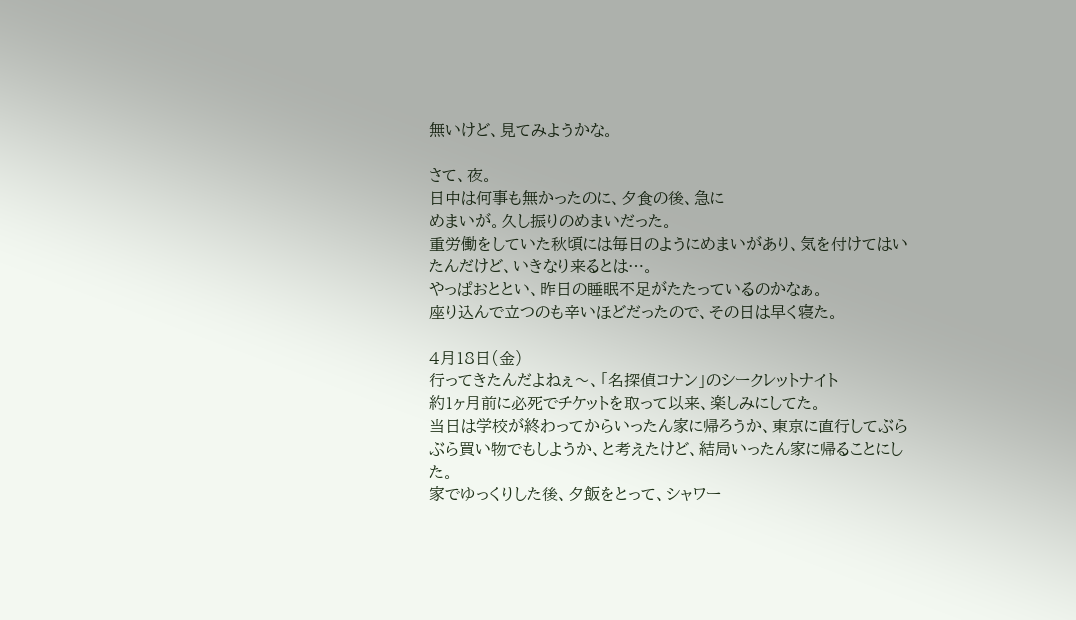無いけど、見てみようかな。

さて、夜。
日中は何事も無かったのに、夕食の後、急に
めまいが。久し振りのめまいだった。
重労働をしていた秋頃には毎日のようにめまいがあり、気を付けてはいたんだけど、いきなり来るとは…。
やっぱおととい、昨日の睡眠不足がたたっているのかなぁ。
座り込んで立つのも辛いほどだったので、その日は早く寝た。

4月18日(金)
行ってきたんだよねぇ〜、「名探偵コナン」のシークレットナイト
約1ヶ月前に必死でチケットを取って以来、楽しみにしてた。
当日は学校が終わってからいったん家に帰ろうか、東京に直行してぶらぶら買い物でもしようか、と考えたけど、結局いったん家に帰ることにした。
家でゆっくりした後、夕飯をとって、シャワー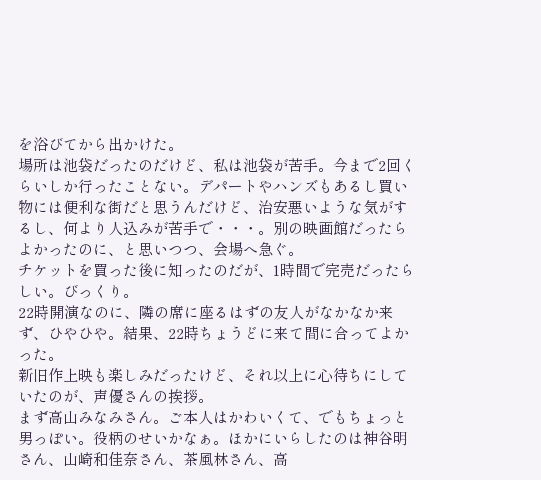を浴びてから出かけた。
場所は池袋だったのだけど、私は池袋が苦手。今まで2回くらいしか行ったことない。デパートやハンズもあるし買い物には便利な街だと思うんだけど、治安悪いような気がするし、何より人込みが苦手で・・・。別の映画館だったらよかったのに、と思いつつ、会場へ急ぐ。
チケットを買った後に知ったのだが、1時間で完売だったらしい。びっくり。
22時開演なのに、隣の席に座るはずの友人がなかなか来ず、ひやひや。結果、22時ちょうどに来て間に合ってよかった。
新旧作上映も楽しみだったけど、それ以上に心待ちにしていたのが、声優さんの挨拶。
まず高山みなみさん。ご本人はかわいくて、でもちょっと男っぽい。役柄のせいかなぁ。ほかにいらしたのは神谷明さん、山崎和佳奈さん、茶風林さん、高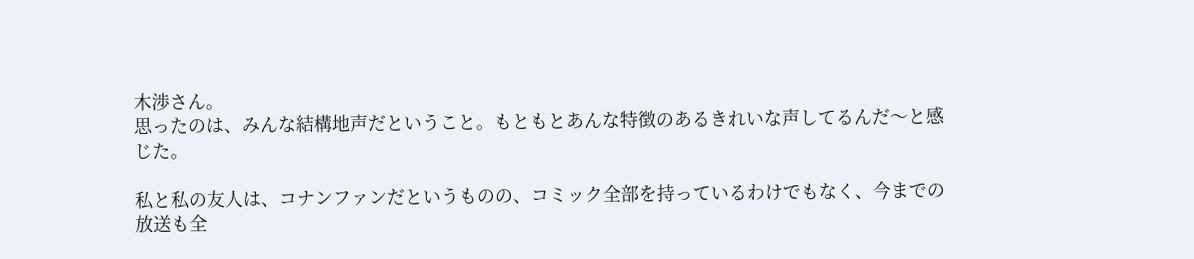木渉さん。
思ったのは、みんな結構地声だということ。もともとあんな特徴のあるきれいな声してるんだ〜と感じた。

私と私の友人は、コナンファンだというものの、コミック全部を持っているわけでもなく、今までの放送も全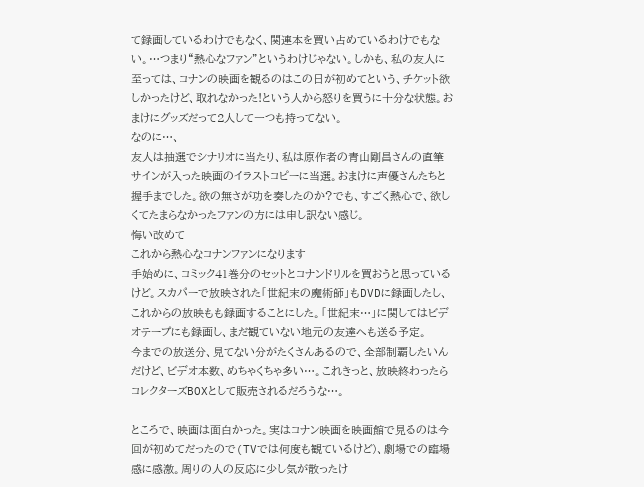て録画しているわけでもなく、関連本を買い占めているわけでもない。…つまり“熱心なファン”というわけじゃない。しかも、私の友人に至っては、コナンの映画を観るのはこの日が初めてという、チケット欲しかったけど、取れなかった!という人から怒りを買うに十分な状態。おまけにグッズだって2人して一つも持ってない。
なのに…、
友人は抽選でシナリオに当たり、私は原作者の青山剛昌さんの直筆サインが入った映画のイラストコピーに当選。おまけに声優さんたちと握手までした。欲の無さが功を奏したのか?でも、すごく熱心で、欲しくてたまらなかったファンの方には申し訳ない感じ。
悔い改めて
これから熱心なコナンファンになります
手始めに、コミック41巻分のセットとコナンドリルを買おうと思っているけど。スカパーで放映された「世紀末の魔術師」もDVDに録画したし、これからの放映もも録画することにした。「世紀末…」に関してはビデオテープにも録画し、まだ観ていない地元の友達へも送る予定。
今までの放送分、見てない分がたくさんあるので、全部制覇したいんだけど、ビデオ本数、めちゃくちゃ多い…。これきっと、放映終わったらコレクターズBOXとして販売されるだろうな…。

ところで、映画は面白かった。実はコナン映画を映画館で見るのは今回が初めてだったので(TVでは何度も観ているけど)、劇場での臨場感に感激。周りの人の反応に少し気が散ったけ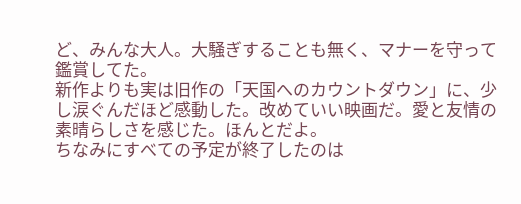ど、みんな大人。大騒ぎすることも無く、マナーを守って鑑賞してた。
新作よりも実は旧作の「天国へのカウントダウン」に、少し涙ぐんだほど感動した。改めていい映画だ。愛と友情の素晴らしさを感じた。ほんとだよ。
ちなみにすべての予定が終了したのは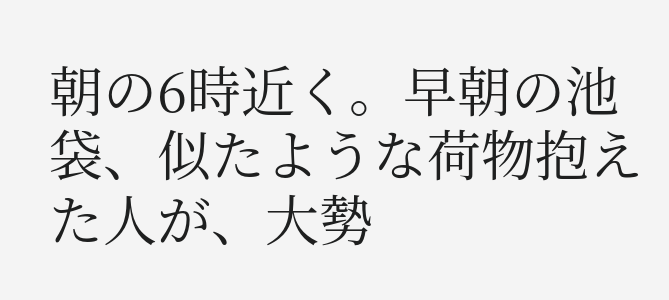朝の6時近く。早朝の池袋、似たような荷物抱えた人が、大勢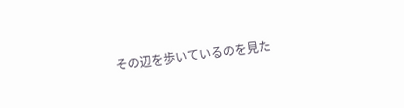その辺を歩いているのを見た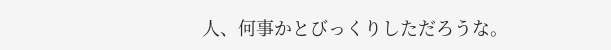人、何事かとびっくりしただろうな。